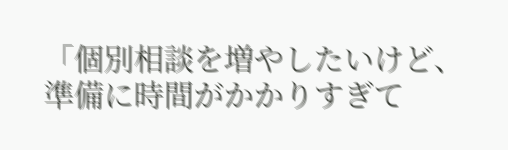「個別相談を増やしたいけど、
準備に時間がかかりすぎて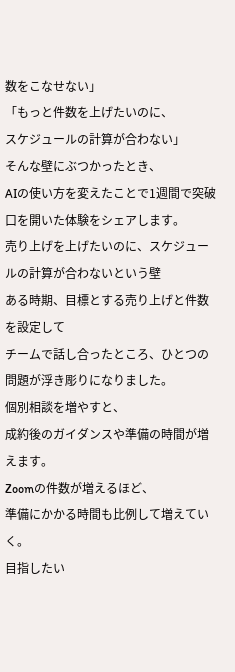数をこなせない」
「もっと件数を上げたいのに、
スケジュールの計算が合わない」
そんな壁にぶつかったとき、
AIの使い方を変えたことで1週間で突破口を開いた体験をシェアします。
売り上げを上げたいのに、スケジュールの計算が合わないという壁
ある時期、目標とする売り上げと件数を設定して
チームで話し合ったところ、ひとつの問題が浮き彫りになりました。
個別相談を増やすと、
成約後のガイダンスや準備の時間が増えます。
Zoomの件数が増えるほど、
準備にかかる時間も比例して増えていく。
目指したい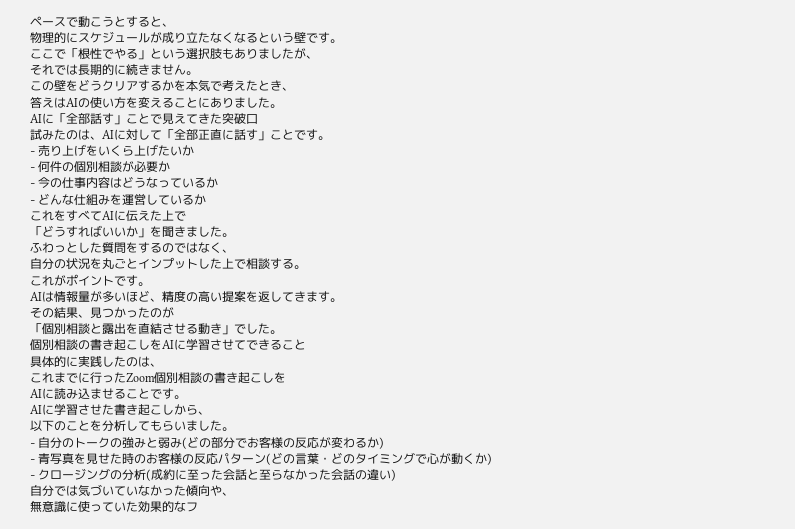ペースで動こうとすると、
物理的にスケジュールが成り立たなくなるという壁です。
ここで「根性でやる」という選択肢もありましたが、
それでは長期的に続きません。
この壁をどうクリアするかを本気で考えたとき、
答えはAIの使い方を変えることにありました。
AIに「全部話す」ことで見えてきた突破口
試みたのは、AIに対して「全部正直に話す」ことです。
- 売り上げをいくら上げたいか
- 何件の個別相談が必要か
- 今の仕事内容はどうなっているか
- どんな仕組みを運営しているか
これをすべてAIに伝えた上で
「どうすればいいか」を聞きました。
ふわっとした質問をするのではなく、
自分の状況を丸ごとインプットした上で相談する。
これがポイントです。
AIは情報量が多いほど、精度の高い提案を返してきます。
その結果、見つかったのが
「個別相談と露出を直結させる動き」でした。
個別相談の書き起こしをAIに学習させてできること
具体的に実践したのは、
これまでに行ったZoom個別相談の書き起こしを
AIに読み込ませることです。
AIに学習させた書き起こしから、
以下のことを分析してもらいました。
- 自分のトークの強みと弱み(どの部分でお客様の反応が変わるか)
- 青写真を見せた時のお客様の反応パターン(どの言葉・どのタイミングで心が動くか)
- クロージングの分析(成約に至った会話と至らなかった会話の違い)
自分では気づいていなかった傾向や、
無意識に使っていた効果的なフ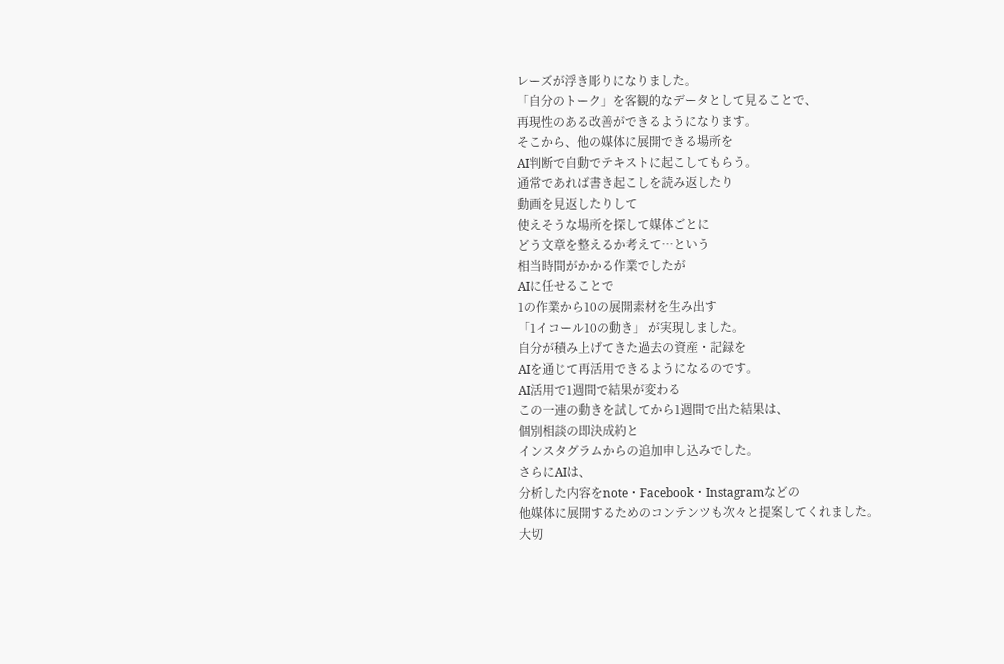レーズが浮き彫りになりました。
「自分のトーク」を客観的なデータとして見ることで、
再現性のある改善ができるようになります。
そこから、他の媒体に展開できる場所を
AI判断で自動でテキストに起こしてもらう。
通常であれば書き起こしを読み返したり
動画を見返したりして
使えそうな場所を探して媒体ごとに
どう文章を整えるか考えて…という
相当時間がかかる作業でしたが
AIに任せることで
1の作業から10の展開素材を生み出す
「1イコール10の動き」 が実現しました。
自分が積み上げてきた過去の資産・記録を
AIを通じて再活用できるようになるのです。
AI活用で1週間で結果が変わる
この一連の動きを試してから1週間で出た結果は、
個別相談の即決成約と
インスタグラムからの追加申し込みでした。
さらにAIは、
分析した内容をnote・Facebook・Instagramなどの
他媒体に展開するためのコンテンツも次々と提案してくれました。
大切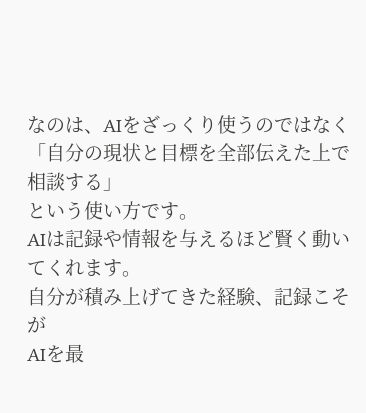なのは、AIをざっくり使うのではなく
「自分の現状と目標を全部伝えた上で相談する」
という使い方です。
AIは記録や情報を与えるほど賢く動いてくれます。
自分が積み上げてきた経験、記録こそが
AIを最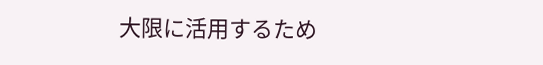大限に活用するため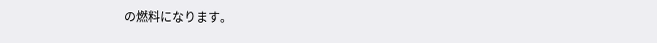の燃料になります。